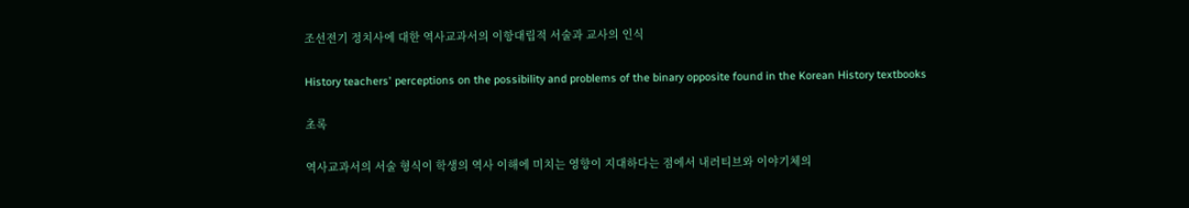조선전기 정치사에 대한 역사교과서의 이항대립적 서술과 교사의 인식

History teachers' perceptions on the possibility and problems of the binary opposite found in the Korean History textbooks

초록

역사교과서의 서술 형식이 학생의 역사 이해에 미치는 영향이 지대하다는 점에서 내러티브와 이야기체의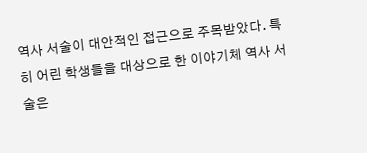역사 서술이 대안적인 접근으로 주목받았다. 특히 어린 학생들을 대상으로 한 이야기체 역사 서술은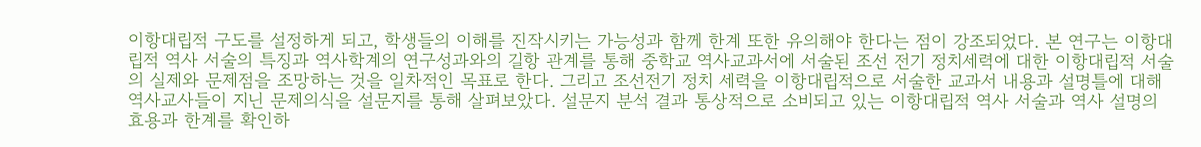이항대립적 구도를 설정하게 되고, 학생들의 이해를 진작시키는 가능성과 함께 한계 또한 유의해야 한다는 점이 강조되었다. 본 연구는 이항대립적 역사 서술의 특징과 역사학계의 연구성과와의 길항 관계를 통해 중학교 역사교과서에 서술된 조선 전기 정치세력에 대한 이항대립적 서술의 실제와 문제점을 조망하는 것을 일차적인 목표로 한다. 그리고 조선전기 정치 세력을 이항대립적으로 서술한 교과서 내용과 설명틀에 대해 역사교사들이 지닌 문제의식을 설문지를 통해 살펴보았다. 설문지 분석 결과 통상적으로 소비되고 있는 이항대립적 역사 서술과 역사 설명의 효용과 한계를 확인하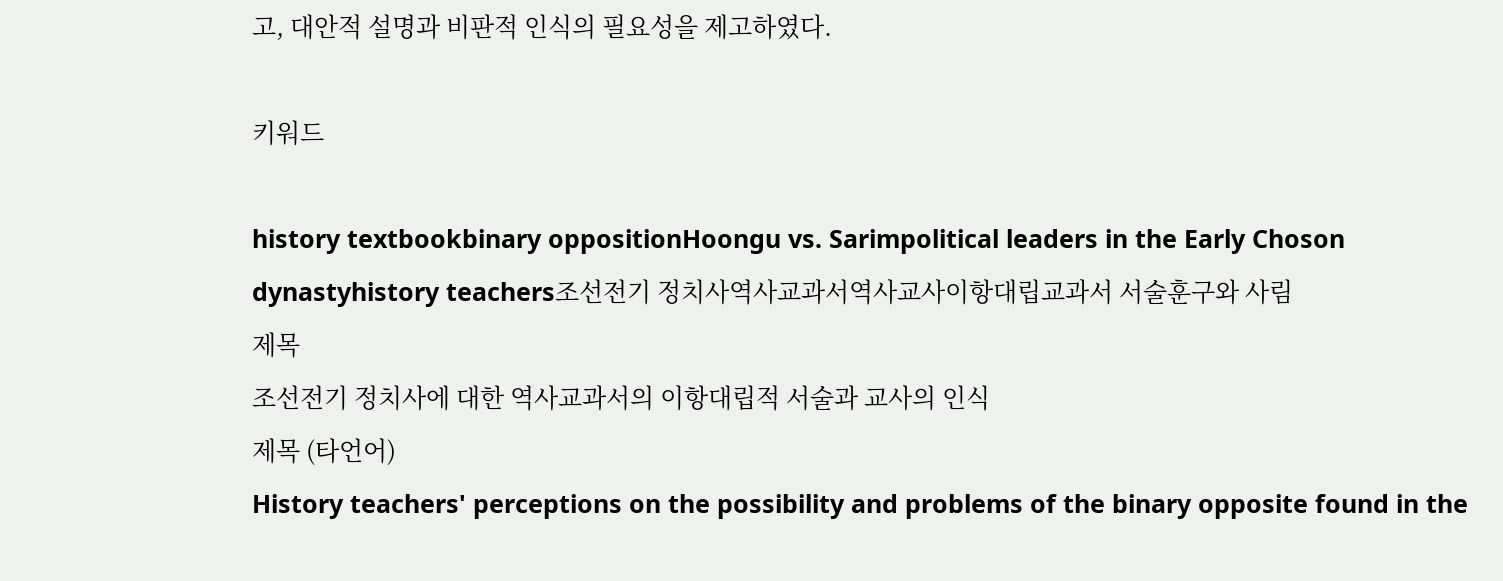고, 대안적 설명과 비판적 인식의 필요성을 제고하였다.

키워드

history textbookbinary oppositionHoongu vs. Sarimpolitical leaders in the Early Choson dynastyhistory teachers조선전기 정치사역사교과서역사교사이항대립교과서 서술훈구와 사림
제목
조선전기 정치사에 대한 역사교과서의 이항대립적 서술과 교사의 인식
제목 (타언어)
History teachers' perceptions on the possibility and problems of the binary opposite found in the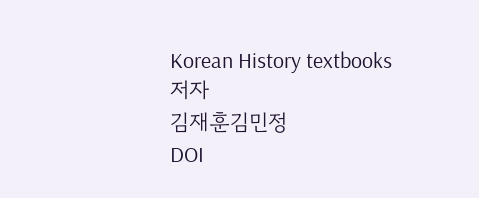Korean History textbooks
저자
김재훈김민정
DOI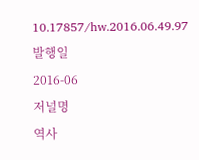10.17857/hw.2016.06.49.97
발행일
2016-06
저널명
역사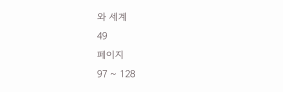와 세계
49
페이지
97 ~ 128